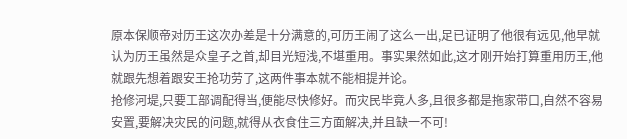原本保顺帝对历王这次办差是十分满意的,可历王闹了这么一出,足已证明了他很有远见,他早就认为历王虽然是众皇子之首,却目光短浅,不堪重用。事实果然如此,这才刚开始打算重用历王,他就跟先想着跟安王抢功劳了,这两件事本就不能相提并论。
抢修河堤,只要工部调配得当,便能尽快修好。而灾民毕竟人多,且很多都是拖家带口,自然不容易安置,要解决灾民的问题,就得从衣食住三方面解决,并且缺一不可!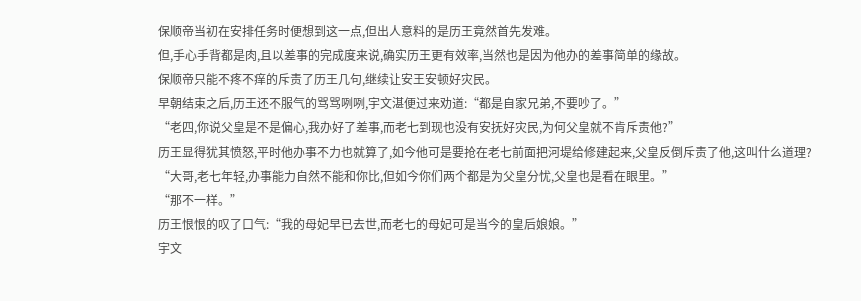保顺帝当初在安排任务时便想到这一点,但出人意料的是历王竟然首先发难。
但,手心手背都是肉,且以差事的完成度来说,确实历王更有效率,当然也是因为他办的差事简单的缘故。
保顺帝只能不疼不痒的斥责了历王几句,继续让安王安顿好灾民。
早朝结束之后,历王还不服气的骂骂咧咧,宇文湛便过来劝道:“都是自家兄弟,不要吵了。”
“老四,你说父皇是不是偏心,我办好了差事,而老七到现也没有安抚好灾民,为何父皇就不肯斥责他?”
历王显得犹其愤怒,平时他办事不力也就算了,如今他可是要抢在老七前面把河堤给修建起来,父皇反倒斥责了他,这叫什么道理?
“大哥,老七年轻,办事能力自然不能和你比,但如今你们两个都是为父皇分忧,父皇也是看在眼里。”
“那不一样。”
历王恨恨的叹了口气:“我的母妃早已去世,而老七的母妃可是当今的皇后娘娘。”
宇文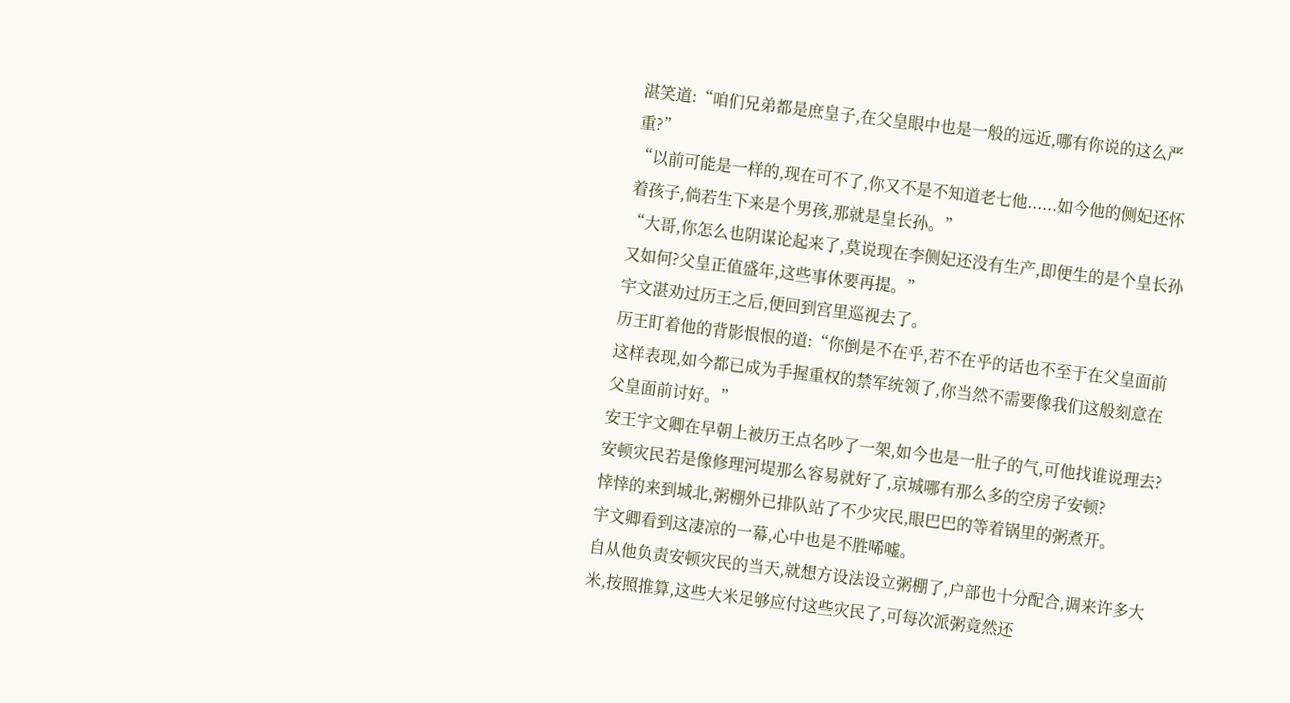湛笑道:“咱们兄弟都是庶皇子,在父皇眼中也是一般的远近,哪有你说的这么严重?”
“以前可能是一样的,现在可不了,你又不是不知道老七他......如今他的侧妃还怀着孩子,倘若生下来是个男孩,那就是皇长孙。”
“大哥,你怎么也阴谋论起来了,莫说现在李侧妃还没有生产,即便生的是个皇长孙又如何?父皇正值盛年,这些事休要再提。”
宇文湛劝过历王之后,便回到宫里巡视去了。
历王盯着他的背影恨恨的道:“你倒是不在乎,若不在乎的话也不至于在父皇面前这样表现,如今都已成为手握重权的禁军统领了,你当然不需要像我们这般刻意在父皇面前讨好。”
安王宇文卿在早朝上被历王点名吵了一架,如今也是一肚子的气,可他找谁说理去?安顿灾民若是像修理河堤那么容易就好了,京城哪有那么多的空房子安顿?
悻悻的来到城北,粥棚外已排队站了不少灾民,眼巴巴的等着锅里的粥煮开。
宇文卿看到这凄凉的一幕,心中也是不胜唏嘘。
自从他负责安顿灾民的当天,就想方设法设立粥棚了,户部也十分配合,调来许多大米,按照推算,这些大米足够应付这些灾民了,可每次派粥竟然还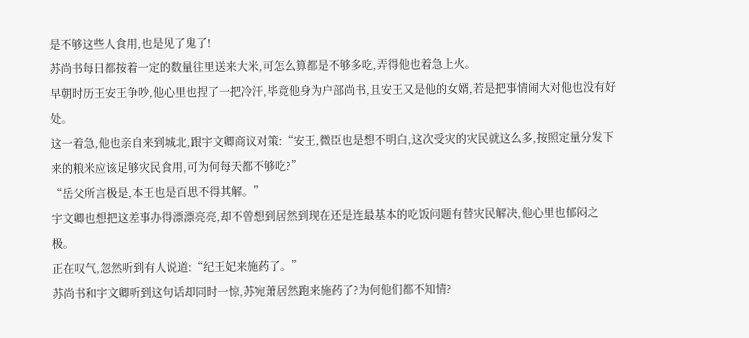是不够这些人食用,也是见了鬼了!
苏尚书每日都按着一定的数量往里送来大米,可怎么算都是不够多吃,弄得他也着急上火。
早朝时历王安王争吵,他心里也捏了一把冷汗,毕竟他身为户部尚书,且安王又是他的女婿,若是把事情闹大对他也没有好处。
这一着急,他也亲自来到城北,跟宇文卿商议对策:“安王,微臣也是想不明白,这次受灾的灾民就这么多,按照定量分发下来的粮米应该足够灾民食用,可为何每天都不够吃?”
“岳父所言极是,本王也是百思不得其解。”
宇文卿也想把这差事办得漂漂亮亮,却不曾想到居然到现在还是连最基本的吃饭问题有替灾民解决,他心里也郁闷之极。
正在叹气,忽然听到有人说道:“纪王妃来施药了。”
苏尚书和宇文卿听到这句话却同时一惊,苏宛萧居然跑来施药了?为何他们都不知情?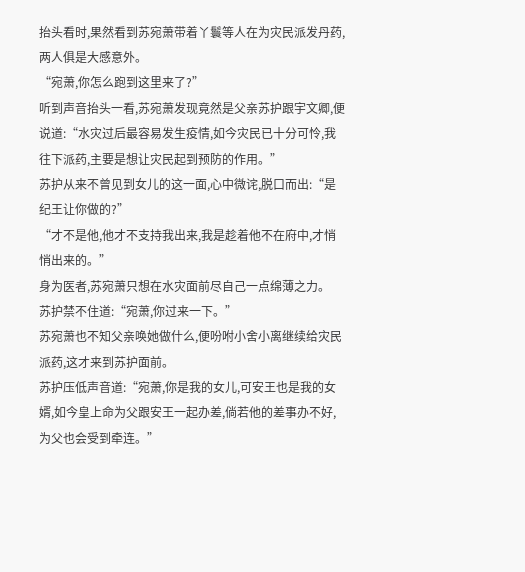抬头看时,果然看到苏宛萧带着丫鬟等人在为灾民派发丹药,两人俱是大感意外。
“宛萧,你怎么跑到这里来了?”
听到声音抬头一看,苏宛萧发现竟然是父亲苏护跟宇文卿,便说道:“水灾过后最容易发生疫情,如今灾民已十分可怜,我往下派药,主要是想让灾民起到预防的作用。”
苏护从来不曾见到女儿的这一面,心中微诧,脱口而出:“是纪王让你做的?”
“才不是他,他才不支持我出来,我是趁着他不在府中,才悄悄出来的。”
身为医者,苏宛萧只想在水灾面前尽自己一点绵薄之力。
苏护禁不住道:“宛萧,你过来一下。”
苏宛萧也不知父亲唤她做什么,便吩咐小舍小离继续给灾民派药,这才来到苏护面前。
苏护压低声音道:“宛萧,你是我的女儿,可安王也是我的女婿,如今皇上命为父跟安王一起办差,倘若他的差事办不好,为父也会受到牵连。”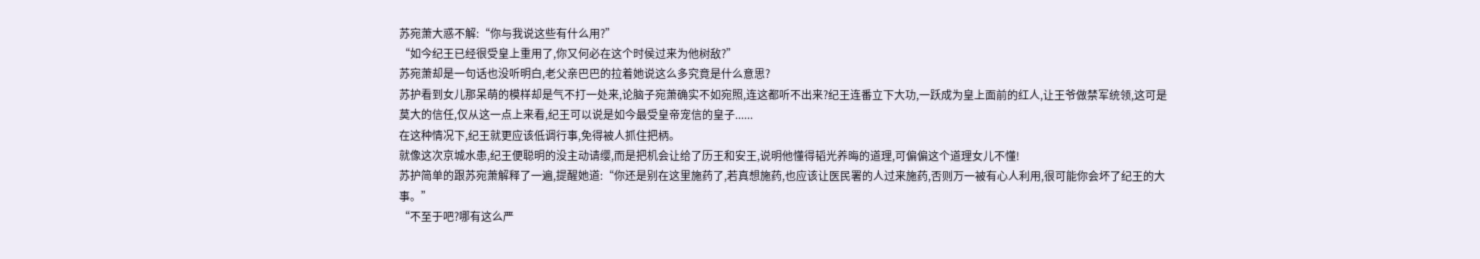苏宛萧大惑不解:“你与我说这些有什么用?”
“如今纪王已经很受皇上重用了,你又何必在这个时侯过来为他树敌?”
苏宛萧却是一句话也没听明白,老父亲巴巴的拉着她说这么多究竟是什么意思?
苏护看到女儿那呆萌的模样却是气不打一处来,论脑子宛萧确实不如宛照,连这都听不出来?纪王连番立下大功,一跃成为皇上面前的红人,让王爷做禁军统领,这可是莫大的信任,仅从这一点上来看,纪王可以说是如今最受皇帝宠信的皇子......
在这种情况下,纪王就更应该低调行事,免得被人抓住把柄。
就像这次京城水患,纪王便聪明的没主动请缨,而是把机会让给了历王和安王,说明他懂得韬光养晦的道理,可偏偏这个道理女儿不懂!
苏护简单的跟苏宛萧解释了一遍,提醒她道:“你还是别在这里施药了,若真想施药,也应该让医民署的人过来施药,否则万一被有心人利用,很可能你会坏了纪王的大事。”
“不至于吧?哪有这么严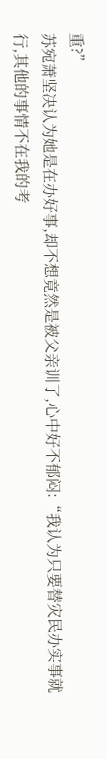重?”
苏宛萧坚决认为她是在办好事,却不想竟然是被父亲训了,心中好不郁闷:“我认为只要替灾民办实事就行,其他的事情不在我的考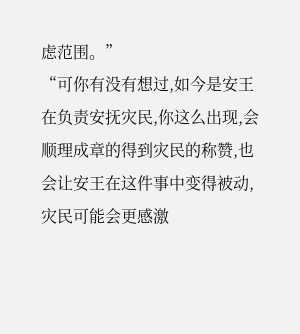虑范围。”
“可你有没有想过,如今是安王在负责安抚灾民,你这么出现,会顺理成章的得到灾民的称赞,也会让安王在这件事中变得被动,灾民可能会更感激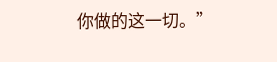你做的这一切。”